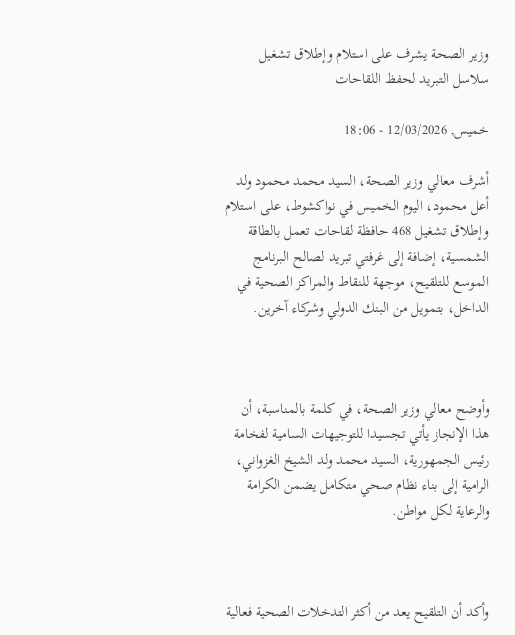وزير الصحة يشرف على استلام وإطلاق تشغيل سلاسل التبريد لحفظ اللقاحات

خميس, 12/03/2026 - 18:06

أشرف معالي وزير الصحة، السيد محمد محمود ولد أعل محمود، اليوم الخميس في نواكشوط، على استلام وإطلاق تشغيل 468 حافظة لقاحات تعمل بالطاقة الشمسية، إضافة إلى غرفتي تبريد لصالح البرنامج الموسع للتلقيح، موجهة للنقاط والمراكز الصحية في الداخل، بتمويل من البنك الدولي وشركاء آخرين.



وأوضح معالي وزير الصحة، في كلمة بالمناسبة، أن هذا الإنجاز يأتي تجسيدا للتوجيهات السامية لفخامة رئيس الجمهورية، السيد محمد ولد الشيخ الغزواني، الرامية إلى بناء نظام صحي متكامل يضمن الكرامة والرعاية لكل مواطن.



وأكد أن التلقيح يعد من أكثر التدخلات الصحية فعالية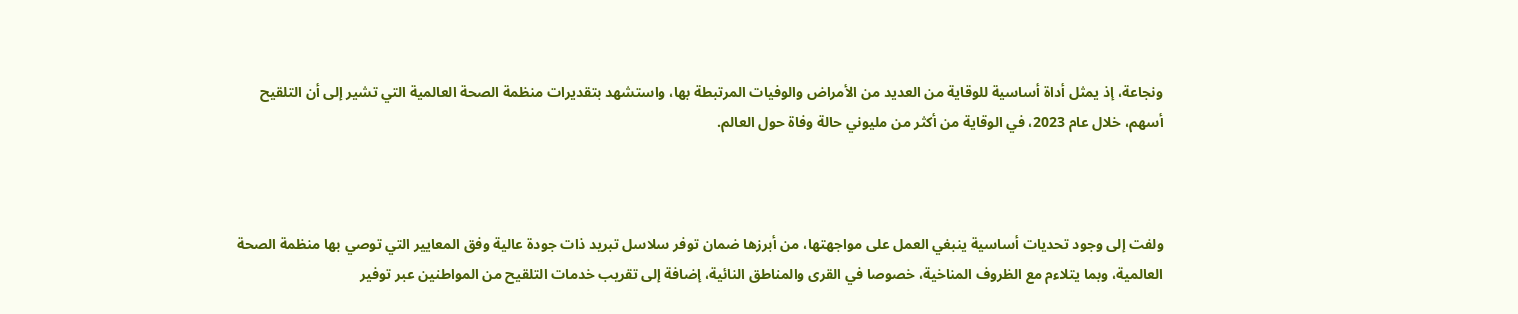ونجاعة، إذ يمثل أداة أساسية للوقاية من العديد من الأمراض والوفيات المرتبطة بها، واستشهد بتقديرات منظمة الصحة العالمية التي تشير إلى أن التلقيح أسهم، خلال عام 2023، في الوقاية من أكثر من مليوني حالة وفاة حول العالم.



ولفت إلى وجود تحديات أساسية ينبغي العمل على مواجهتها، من أبرزها ضمان توفر سلاسل تبريد ذات جودة عالية وفق المعايير التي توصي بها منظمة الصحة العالمية، وبما يتلاءم مع الظروف المناخية، خصوصا في القرى والمناطق النائية، إضافة إلى تقريب خدمات التلقيح من المواطنين عبر توفير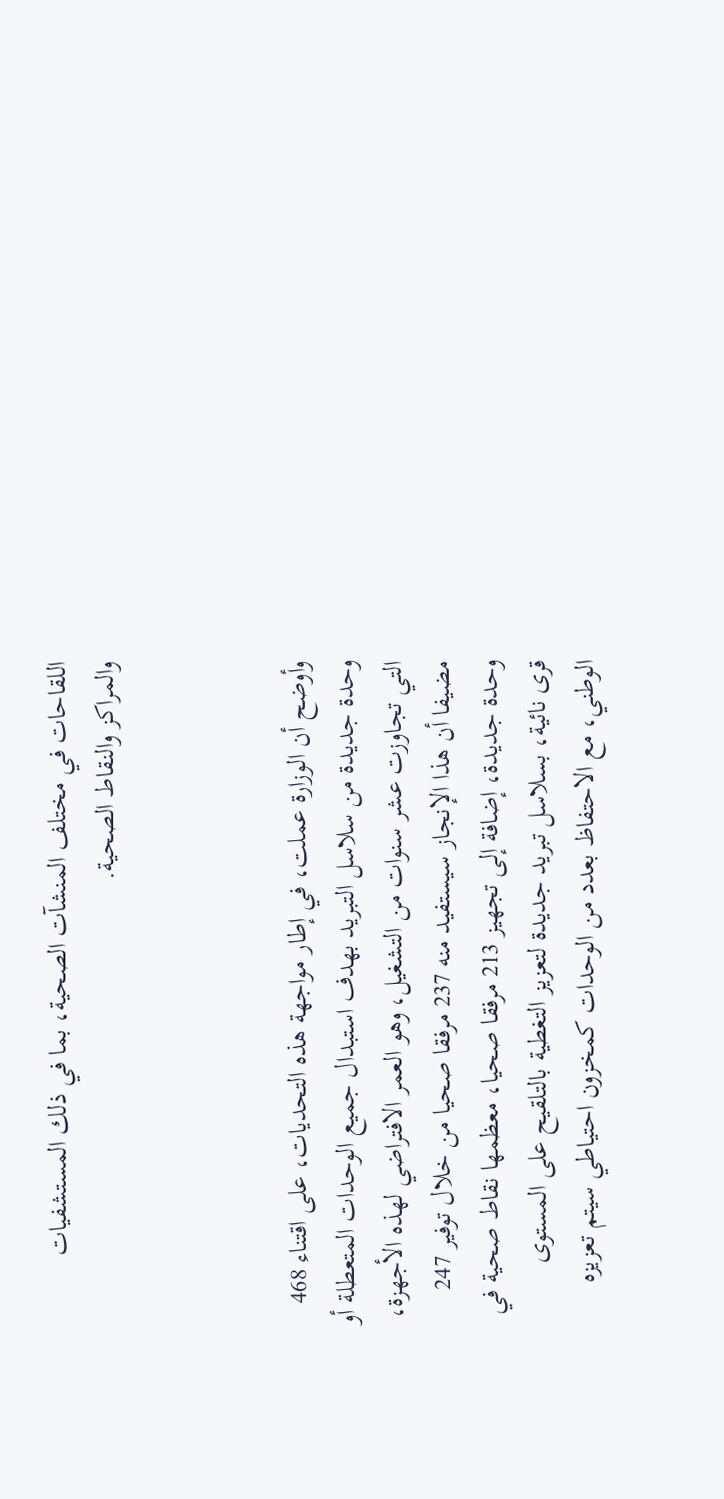اللقاحات في مختلف المنشآت الصحية، بما في ذلك المستشفيات والمراكز والنقاط الصحية.



وأوضح أن الوزارة عملت، في إطار مواجهة هذه التحديات، على اقتناء 468 وحدة جديدة من سلاسل التبريد بهدف استبدال جميع الوحدات المتعطلة أو التي تجاوزت عشر سنوات من التشغيل، وهو العمر الافتراضي لهذه الأجهزة، مضيفا أن هذا الإنجاز سيستفيد منه 237 مرفقا صحيا من خلال توفير 247 وحدة جديدة، إضافة إلى تجهيز 213 مرفقا صحيا، معظمها نقاط صحية في قرى نائية، بسلاسل تبريد جديدة لتعزيز التغطية بالتلقيح على المستوى الوطني، مع الاحتفاظ بعدد من الوحدات كمخزون احتياطي سيتم تعزيزه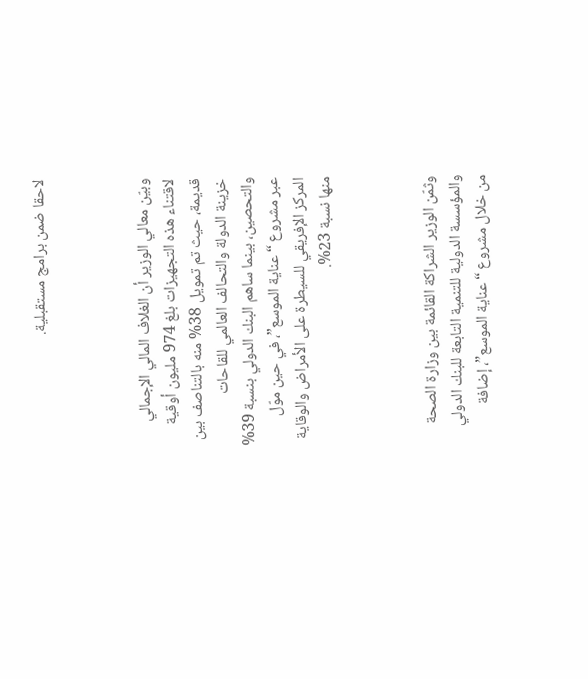لاحقا ضمن برامج مستقبلية.



وبيّن معالي الوزير أن الغلاف المالي الإجمالي لاقتناء هذه التجهيزات بلغ 974 مليون أوقية قديمة، حيث تم تمويل 38% منه بالتناصف بين خزينة الدولة والتحالف العالمي للقاحات والتحصين، بينما ساهم البنك الدولي بنسبة 39% عبر مشروع “عناية الموسع”، في حين موّل المركز الإفريقي للسيطرة على الأمراض والوقاية منها نسبة 23%.



وثمّن الوزير الشراكة القائمة بين وزارة الصحة والمؤسسة الدولية للتنمية التابعة للبنك الدولي من خلال مشروع “عناية الموسع”، إضافة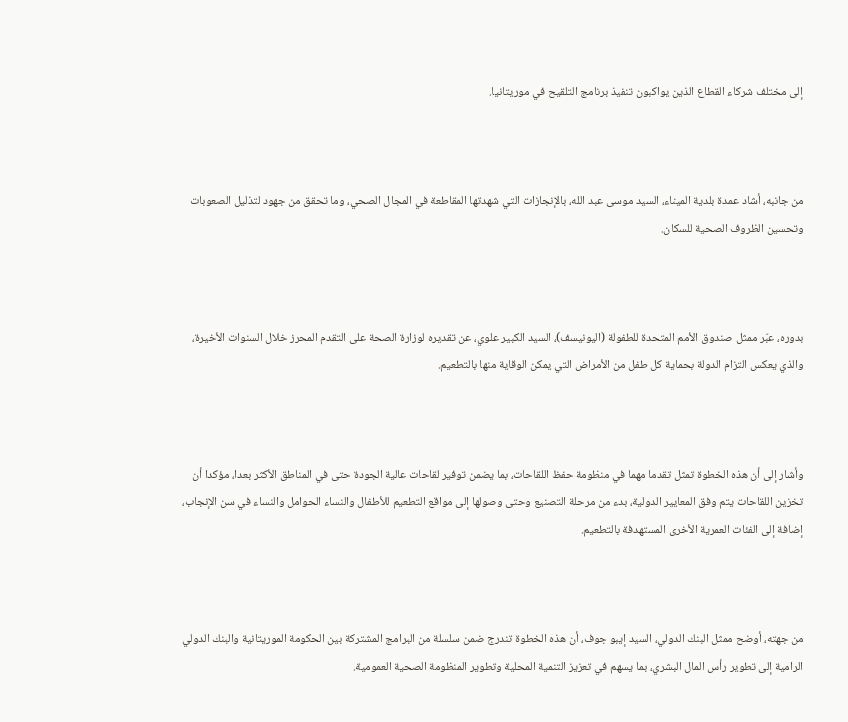إلى مختلف شركاء القطاع الذين يواكبون تنفيذ برنامج التلقيح في موريتانيا.



من جانبه، أشاد عمدة بلدية الميناء، السيد موسى عبد الله، بالإنجازات التي شهدتها المقاطعة في المجال الصحي، وما تحقق من جهود لتذليل الصعوبات وتحسين الظروف الصحية للسكان.



بدوره، عبّر ممثل صندوق الأمم المتحدة للطفولة (اليونيسف)، السيد الكبير علوي، عن تقديره لوزارة الصحة على التقدم المحرز خلال السنوات الأخيرة، والذي يعكس التزام الدولة بحماية كل طفل من الأمراض التي يمكن الوقاية منها بالتطعيم.



وأشار إلى أن هذه الخطوة تمثل تقدما مهما في منظومة حفظ اللقاحات، بما يضمن توفير لقاحات عالية الجودة حتى في المناطق الأكثر بعدا، مؤكدا أن تخزين اللقاحات يتم وفق المعايير الدولية، بدء من مرحلة التصنيع وحتى وصولها إلى مواقع التطعيم للأطفال والنساء الحوامل والنساء في سن الإنجاب، إضافة إلى الفئات العمرية الأخرى المستهدفة بالتطعيم.



من جهته، أوضح ممثل البنك الدولي، السيد إيبو جوف، أن هذه الخطوة تندرج ضمن سلسلة من البرامج المشتركة بين الحكومة الموريتانية والبنك الدولي الرامية إلى تطوير رأس المال البشري، بما يسهم في تعزيز التنمية المحلية وتطوير المنظومة الصحية العمومية.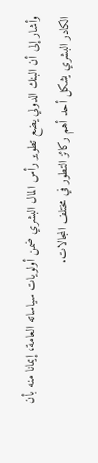وأشار إلى أن البنك الدولي يضع تطوير رأس المال البشري ضمن أولويات سياساته العامة، إيمانا منه بأن الكادر البشري يشكل أحد أهم ركائز التطور في مختلف المجالات.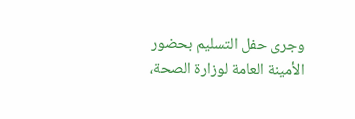وجرى حفل التسليم بحضور الأمينة العامة لوزارة الصحة،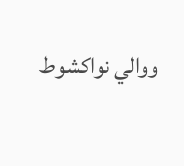ووالي نواكشوط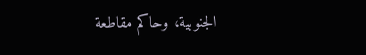الجنوبية، وحاكم مقاطعة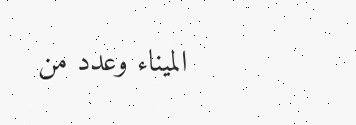الميناء وعدد من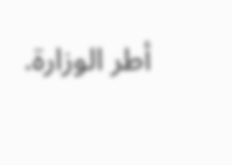أطر الوزارة.